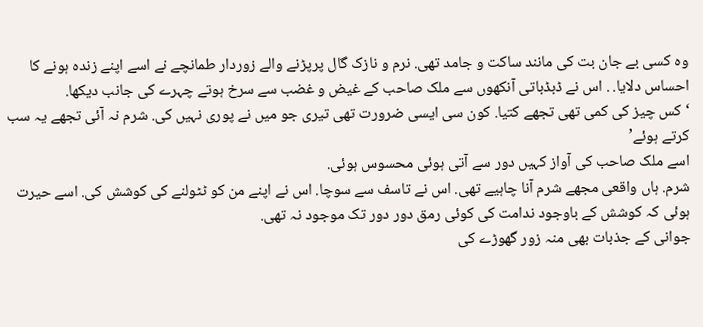وہ کسی بے جان بت کی مانند ساکت و جامد تھی. نرم و نازک گال پرپڑنے والے زوردار طمانچے نے اسے اپنے زندہ ہونے کا احساس دلایا. . اس نے ڈبڈباتی آنکھوں سے ملک صاحب کے غیض و غضب سے سرخ ہوتے چہرے کی جانب دیکھا.
‘کس چیز کی کمی تھی تجھے کتیا. کون سی ایسی ضرورت تھی تیری جو میں نے پوری نہیں کی. شرم نہ آئی تجھے یہ سب کرتے ہوئے’
اسے ملک صاحب کی آواز کہیں دور سے آتی ہوئی محسوس ہوئی.
شرم. ہاں واقعی مجھے شرم آنا چاہیے تھی. اس نے تاسف سے سوچا. اس نے اپنے من کو ٹٹولنے کی کوشش کی. اسے حیرت ہوئی کہ کوشش کے باوجود ندامت کی کوئی رمق دور دور تک موجود نہ تھی.
جوانی کے جذبات بھی منہ زور گھوڑے کی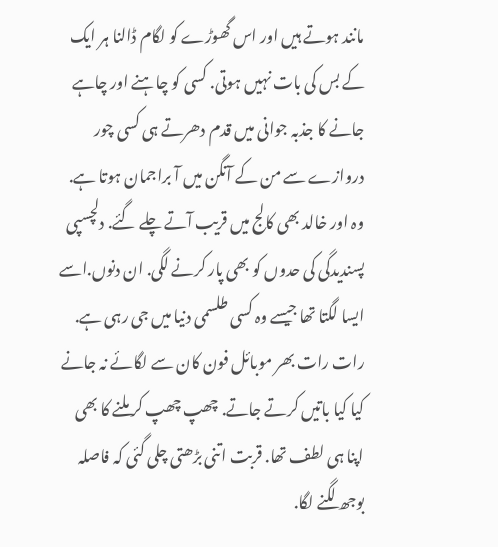مانند ہوتے ہیں اور اس گھوڑے کو لگام ڈالنا ہر ایک کے بس کی بات نہیں ہوتی. کسی کو چاہنے اور چاہے جانے کا جذبہ جوانی میں قدم دھرتے ہی کسی چور دروازے سے من کے آنگن میں آ براجمان ہوتا ہے. وہ اور خالد بھی کالج میں قریب آتے چلے گئے. دلچسپی پسندیدگی کی حدوں کو بھی پار کرنے لگی. ان دنوں.اسے ایسا لگتا تھا جیسے وہ کسی طلسمی دنیا میں جی رہی ہے. رات رات بھر موبائل فون کان سے لگائے نہ جانے کیا کیا باتیں کرتے جاتے. چھپ چھپ کر ملنے کا بھی اپنا ہی لطف تھا. قربت اتنی بڑھتی چلی گئی کہ فاصلہ بوجھ لگنے لگا.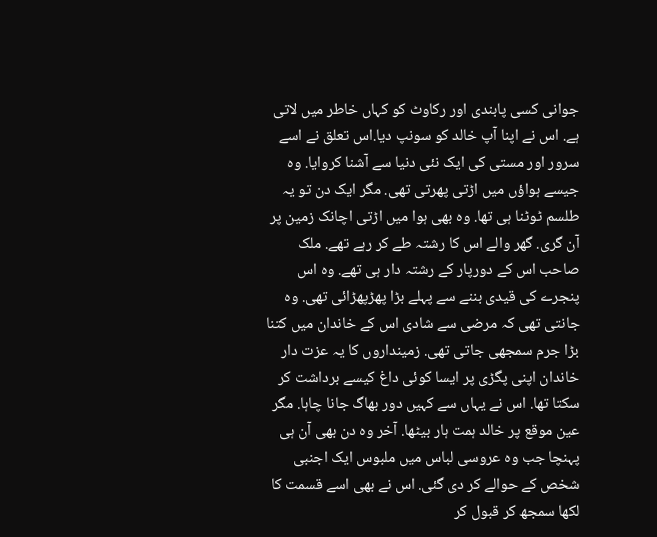جوانی کسی پابندی اور رکاوٹ کو کہاں خاطر میں لاتی ہے. اس نے اپنا آپ خالد کو سونپ دیا.اس تعلق نے اسے سرور اور مستی کی ایک نئی دنیا سے آشنا کروایا. وہ جیسے ہواؤں میں اڑتی پھرتی تھی. مگر ایک دن تو یہ طلسم ٹوٹنا ہی تھا. وہ بھی ہوا میں اڑتی اچانک زمین پر آن گری. گھر والے اس کا رشتہ طے کر رہے تھے. ملک صاحب اس کے دورپار کے رشتہ دار ہی تھے. وہ اس پنجرے کی قیدی بننے سے پہلے بڑا پھڑپھڑائی تھی. وہ جانتی تھی کہ مرضی سے شادی اس کے خاندان میں کتنا بڑا جرم سمجھی جاتی تھی. زمینداروں کا یہ عزت دار خاندان اپنی پگڑی پر ایسا کوئی داغ کیسے برداشت کر سکتا تھا. اس نے یہاں سے کہیں دور بھاگ جانا چاہا. مگر عین موقع پر خالد ہمت ہار بیٹھا. آخر وہ دن بھی آن ہی پہنچا جب وہ عروسی لباس میں ملبوس ایک اجنبی شخص کے حوالے کر دی گئی. اس نے بھی اسے قسمت کا لکھا سمجھ کر قبول کر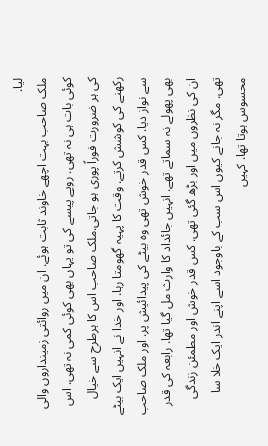لیا.
ملک صاحب بہت اچھے خاوند ثابت ہوئے. ان میں روائتی زمینداروں والی کوئی بات ہی نہ تھی. روپے پیسے کی تو یہاں بھی کوئی کمی نہ تھی. اس کی ہر ضرورت فوراً پوری ہو جاتی.ملک صاحب اس کا ہرطرح سے خیال رکھنے کی کوشش کرتے. وقت کا پہیہ گھومتا رہا. اور خدا نے انہیں ایک بیٹے سے نواز دیا. کس قدر خوش تھی وہ بیٹے کی پیدائیش پر. اور ملک صاحب بھی پھولے نہ سماتے تھے. انہیں جائداد کا وارث مل گیا تھا. رابعہ کی قدر ان کی نظروں میں اور بڑھ گئی تھی. کس قدر خوش اور مطمئن زندگی تھی. مگر نہ جانے کیوں اس سب کے باوجود اسے اپنے اندر ایک خلا سا محسوس ہوتا تھا. کہیں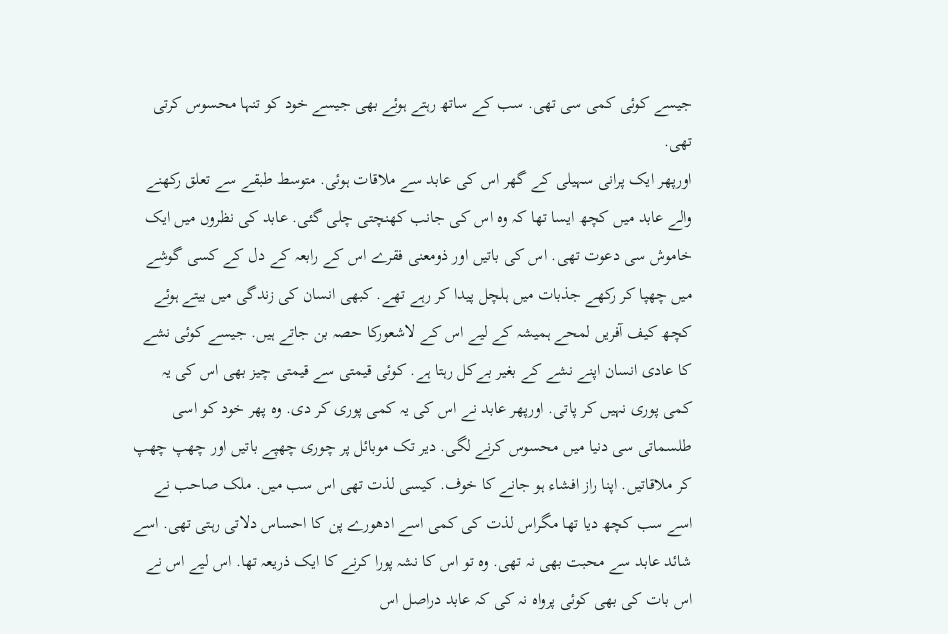جیسے کوئی کمی سی تھی. سب کے ساتھ رہتے ہوئے بھی جیسے خود کو تنہا محسوس کرتی تھی.
اورپھر ایک پرانی سہیلی کے گھر اس کی عابد سے ملاقات ہوئی. متوسط طبقے سے تعلق رکھنے والے عابد میں کچھ ایسا تھا کہ وہ اس کی جانب کھنچتی چلی گئی. عابد کی نظروں میں ایک خاموش سی دعوت تھی. اس کی باتیں اور ذومعنی فقرے اس کے رابعہ کے دل کے کسی گوشے میں چھپا کر رکھے جذبات میں ہلچل پیدا کر رہے تھے. کبھی انسان کی زندگی میں بیتے ہوئے کچھ کیف آفریں لمحے ہمیشہ کے لیے اس کے لاشعورکا حصہ بن جاتے ہیں. جیسے کوئی نشے کا عادی انسان اپنے نشے کے بغیر بےکل رہتا ہے. کوئی قیمتی سے قیمتی چیز بھی اس کی یہ کمی پوری نہیں کر پاتی. اورپھر عابد نے اس کی یہ کمی پوری کر دی. وہ پھر خود کو اسی طلسماتی سی دنیا میں محسوس کرنے لگی. دیر تک موبائل پر چوری چھپے باتیں اور چھپ چھپ کر ملاقاتیں. اپنا راز افشاء ہو جانے کا خوف. کیسی لذت تھی اس سب میں. ملک صاحب نے اسے سب کچھ دیا تھا مگراس لذت کی کمی اسے ادھورے پن کا احساس دلاتی رہتی تھی. اسے شائد عابد سے محبت بھی نہ تھی. وہ تو اس کا نشہ پورا کرنے کا ایک ذریعہ تھا. اس لیے اس نے اس بات کی بھی کوئی پرواہ نہ کی کہ عابد دراصل اس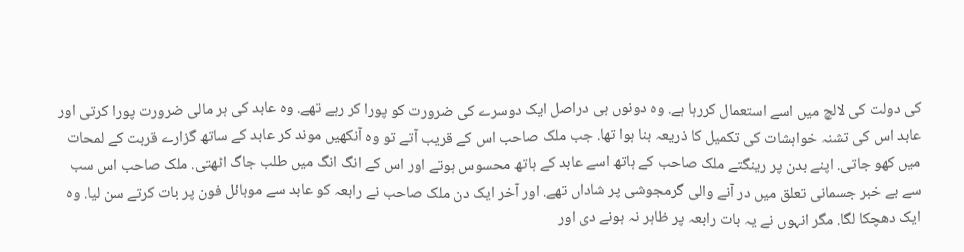کی دولت کی لالچ میں اسے استعمال کررہا ہے. وہ دونوں ہی دراصل ایک دوسرے کی ضرورت کو پورا کر رہے تھے. وہ عابد کی ہر مالی ضرورت پورا کرتی اور عابد اس کی تشنہ خواہشات کی تکمیل کا ذریعہ بنا ہوا تھا. جب ملک صاحب اس کے قریب آتے تو وہ آنکھیں موند کر عابد کے ساتھ گزارے قربت کے لمحات میں کھو جاتی. اپنے بدن پر رینگتے ملک صاحب کے ہاتھ اسے عابد کے ہاتھ محسوس ہوتے اور اس کے انگ انگ میں طلب جاگ اٹھتی. ملک صاحب اس سب سے بے خبر جسمانی تعلق میں در آنے والی گرمجوشی پر شاداں تھے. اور آخر ایک دن ملک صاحب نے رابعہ کو عابد سے موبائل فون پر بات کرتے سن لیا. وہ ایک دھچکا لگا. مگر انہوں نے یہ بات رابعہ پر ظاہر نہ ہونے دی اور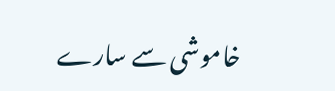خاموشی سے سارے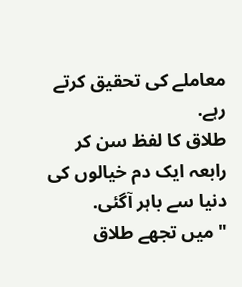معاملے کی تحقیق کرتے رہے.
طلاق کا لفظ سن کر رابعہ ایک دم خیالوں کی دنیا سے باہر آگئی.
"میں تجھے طلاق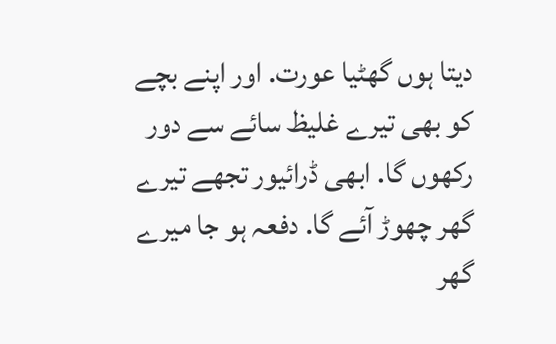دیتا ہوں گھٹیا عورت. اور اپنے بچے کو بھی تیرے غلیظ سائے سے دور رکھوں گا. ابھی ڈرائیور تجھے تیرے گھر چھوڑ آئے گا. دفعہ ہو جا میرے گھر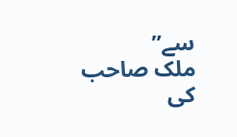سے”
ملک صاحب کی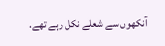آنکھوں سے شعلے نکل رہے تھے.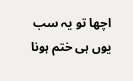اچھا تو یہ سب یوں ہی ختم ہونا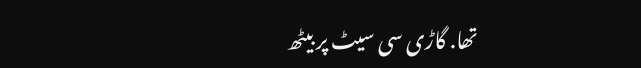تھا. گاڑی سی سیٹ پر بیٹھ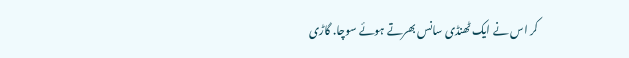کر اس نے ایک ٹھنڈی سانس بھرتے ہوئے سوچا. گاڑی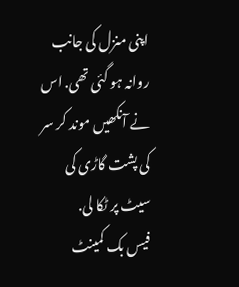اپنی منزل کی جانب روانہ ہو گئی تھی. اس نے آنکھیں موند کر سر کی پشت گاڑی کی سیٹ پر ٹکا لی.
فیس بک کمینٹ